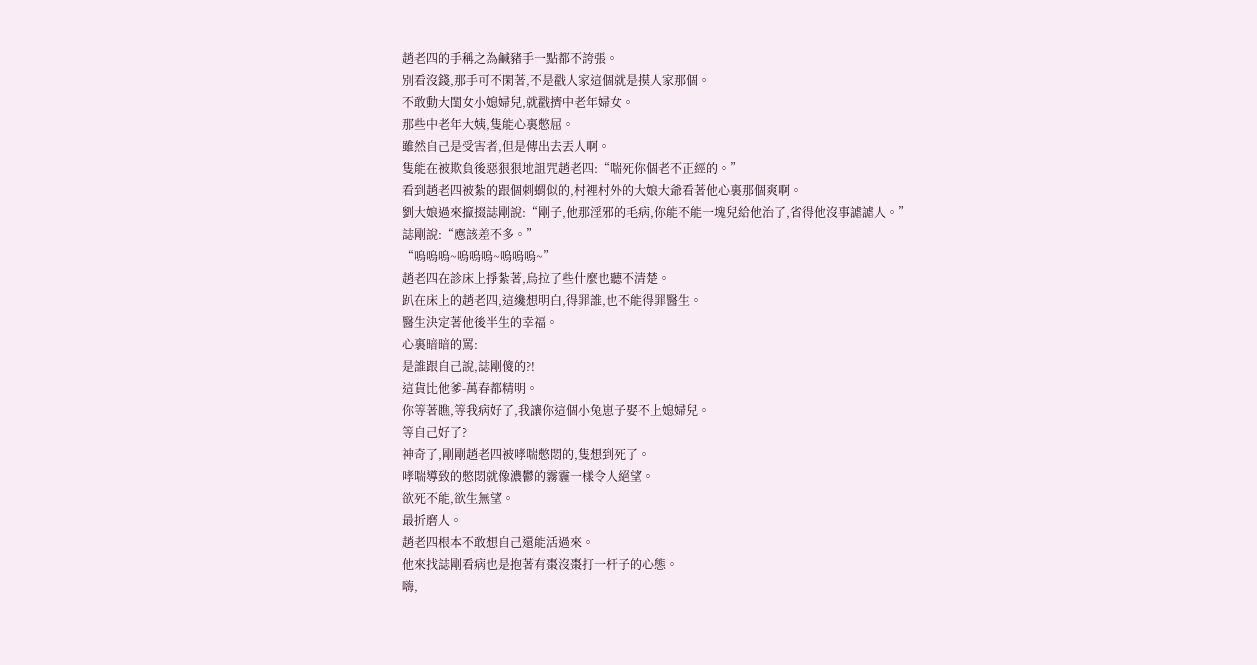趙老四的手稱之為鹹豬手一點都不誇張。
別看沒錢,那手可不閑著,不是戳人家這個就是摸人家那個。
不敢動大閨女小媳婦兒,就戳擠中老年婦女。
那些中老年大姨,隻能心裏憋屈。
雖然自己是受害者,但是傳出去丟人啊。
隻能在被欺負後惡狠狠地詛咒趙老四:“喘死你個老不正經的。”
看到趙老四被紮的跟個刺蝟似的,村裡村外的大娘大爺看著他心裏那個爽啊。
劉大娘過來攛掇誌剛說:“剛子,他那淫邪的毛病,你能不能一塊兒給他治了,省得他沒事謔謔人。”
誌剛說:“應該差不多。”
“嗚嗚嗚~嗚嗚嗚~嗚嗚嗚~”
趙老四在診床上掙紮著,烏拉了些什麼也聽不清楚。
趴在床上的趙老四,這纔想明白,得罪誰,也不能得罪醫生。
醫生決定著他後半生的幸福。
心裏暗暗的罵:
是誰跟自己說,誌剛傻的?!
這貨比他爹-萬春都精明。
你等著瞧,等我病好了,我讓你這個小兔崽子娶不上媳婦兒。
等自己好了?
神奇了,剛剛趙老四被哮喘憋悶的,隻想到死了。
哮喘導致的憋悶就像濃鬱的霧霾一樣令人絕望。
欲死不能,欲生無望。
最折磨人。
趙老四根本不敢想自己還能活過來。
他來找誌剛看病也是抱著有棗沒棗打一杆子的心態。
嗨,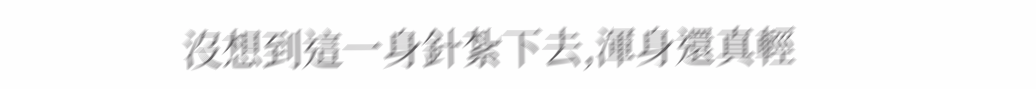沒想到這一身針紮下去,渾身還真輕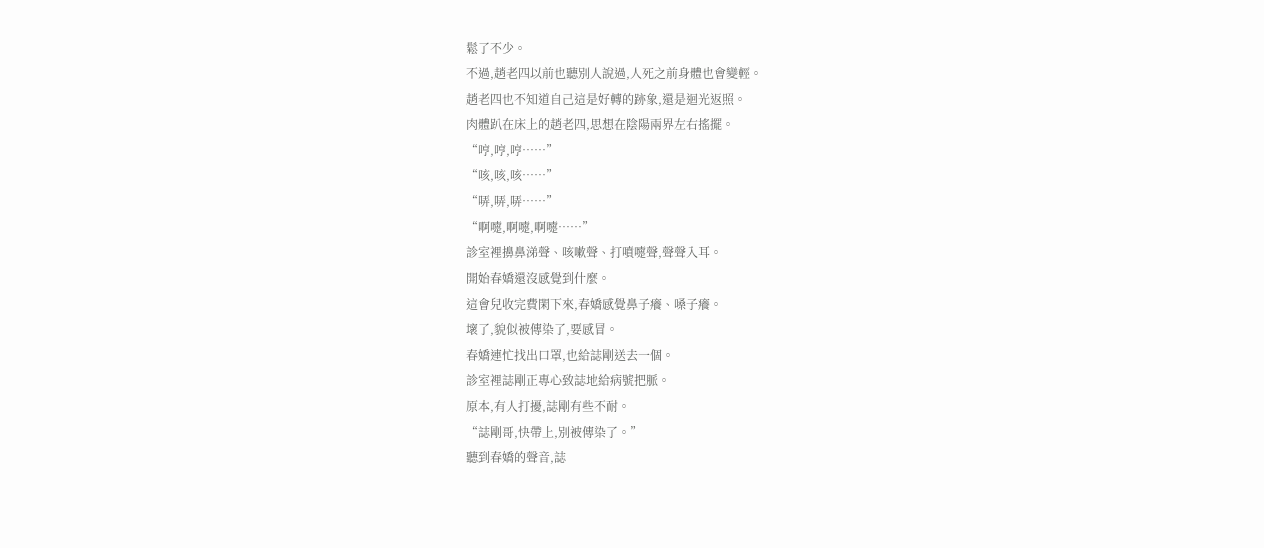鬆了不少。
不過,趙老四以前也聽別人說過,人死之前身體也會變輕。
趙老四也不知道自己這是好轉的跡象,還是迴光返照。
肉體趴在床上的趙老四,思想在陰陽兩界左右搖擺。
“哼,哼,哼……”
“咳,咳,咳……”
“哢,哢,哢……”
“啊嚏,啊嚏,啊嚏……”
診室裡擤鼻涕聲、咳嗽聲、打噴嚏聲,聲聲入耳。
開始春嬌還沒感覺到什麼。
這會兒收完費閑下來,春嬌感覺鼻子癢、嗓子癢。
壞了,貌似被傳染了,要感冒。
春嬌連忙找出口罩,也給誌剛送去一個。
診室裡誌剛正專心致誌地給病號把脈。
原本,有人打擾,誌剛有些不耐。
“誌剛哥,快帶上,別被傳染了。”
聽到春嬌的聲音,誌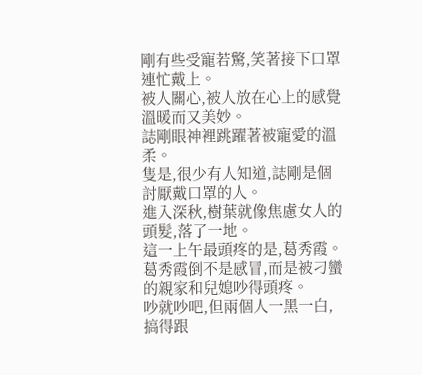剛有些受寵若驚,笑著接下口罩連忙戴上。
被人關心,被人放在心上的感覺溫暖而又美妙。
誌剛眼神裡跳躍著被寵愛的溫柔。
隻是,很少有人知道,誌剛是個討厭戴口罩的人。
進入深秋,樹葉就像焦慮女人的頭髮,落了一地。
這一上午最頭疼的是,葛秀霞。
葛秀霞倒不是感冒,而是被刁蠻的親家和兒媳吵得頭疼。
吵就吵吧,但兩個人一黑一白,搞得跟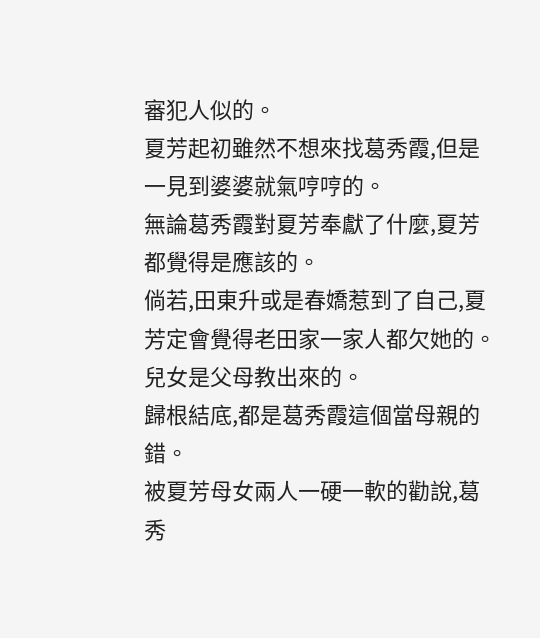審犯人似的。
夏芳起初雖然不想來找葛秀霞,但是一見到婆婆就氣哼哼的。
無論葛秀霞對夏芳奉獻了什麼,夏芳都覺得是應該的。
倘若,田東升或是春嬌惹到了自己,夏芳定會覺得老田家一家人都欠她的。
兒女是父母教出來的。
歸根結底,都是葛秀霞這個當母親的錯。
被夏芳母女兩人一硬一軟的勸說,葛秀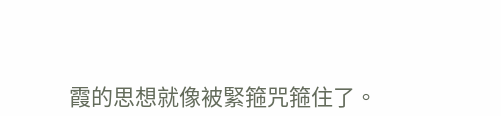霞的思想就像被緊箍咒箍住了。